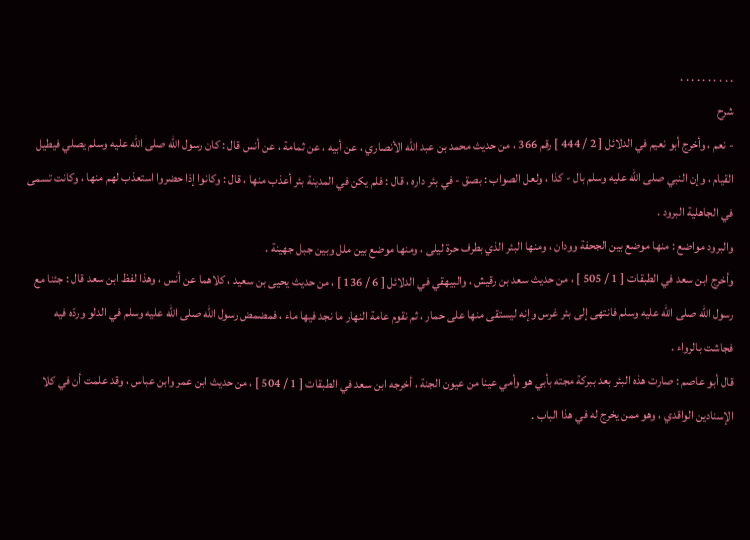. . . . . . . . . .
شرح
- نعم ، وأخرج أبو نعيم في الدلائل [ 2 / 444 ] رقم 366 ، من حديث محمد بن عبد اللّه الأنصاري ، عن أبيه ، عن ثمامة ، عن أنس قال : كان رسول اللّه صلى اللّه عليه وسلم يصلي فيطيل القيام ، وإن النبي صلى اللّه عليه وسلم بال - كذا ، ولعل الصواب : بصق - في بئر داره ، قال : فلم يكن في المدينة بئر أعذب منها ، قال : وكانوا إذا حضروا استعذب لهم منها ، وكانت تسمى في الجاهلية البرود .
والبرود مواضع : منها موضع بين الجحفة وودان ، ومنها البئر الذي بطرف حرة ليلى ، ومنها موضع بين ملل وبين جبل جهينة .
وأخرج ابن سعد في الطبقات [ 1 / 505 ] ، من حديث سعد بن رقيش ، والبيهقي في الدلائل [ 6 / 136 ] ، من حديث يحيى بن سعيد ، كلاهما عن أنس ، وهذا لفظ ابن سعد قال : جئنا مع رسول اللّه صلى اللّه عليه وسلم فانتهى إلى بئر غرس وإنه ليستقى منها على حمار ، ثم نقوم عامة النهار ما نجد فيها ماء ، فمضمض رسول اللّه صلى اللّه عليه وسلم في الدلو وردّه فيه فجاشت بالرواء .
قال أبو عاصم : صارت هذه البئر بعد ببركة مجته بأبي هو وأمي عينا من عيون الجنة ، أخرجه ابن سعد في الطبقات [ 1 / 504 ] ، من حديث ابن عمر وابن عباس ، وقد علمت أن في كلا الإسنادين الواقدي ، وهو ممن يخرج له في هذا الباب .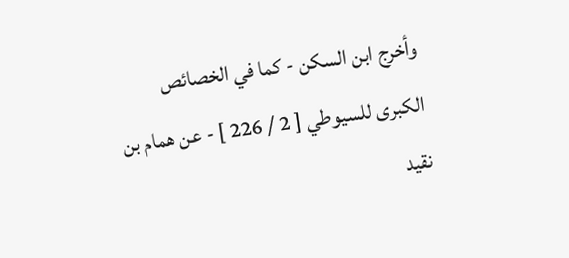وأخرج ابن السكن - كما في الخصائص الكبرى للسيوطي [ 2 / 226 ] - عن همام بن نقيد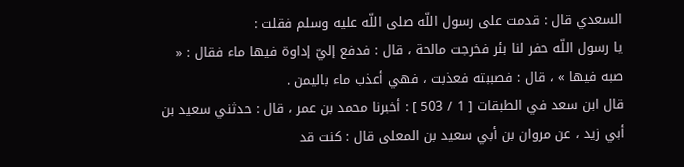السعدي قال : قدمت على رسول اللّه صلى اللّه عليه وسلم فقلت :
يا رسول اللّه حفر لنا بئر فخرجت مالحة ، قال : فدفع إليّ إداوة فيها ماء فقال : « صبه فيها » ، قال : فصببته فعذبت ، فهي أعذب ماء باليمن .
قال ابن سعد في الطبقات [ 1 / 503 ] : أخبرنا محمد بن عمر ، قال : حدثني سعيد بن أبي زيد ، عن مروان بن أبي سعيد بن المعلى قال : كنت قد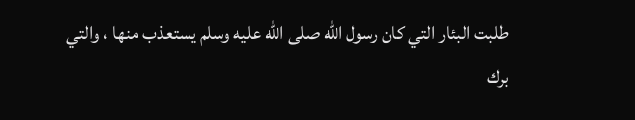طلبت البئار التي كان رسول اللّه صلى اللّه عليه وسلم يستعذب منها ، والتي برك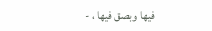فيها وبصق فيها ، -